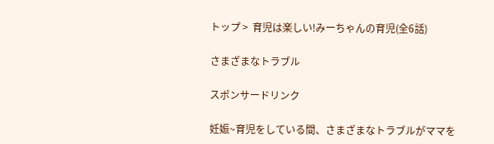トップ >  育児は楽しい!みーちゃんの育児(全6話)

さまざまなトラブル

スポンサードリンク

妊娠~育児をしている間、さまざまなトラブルがママを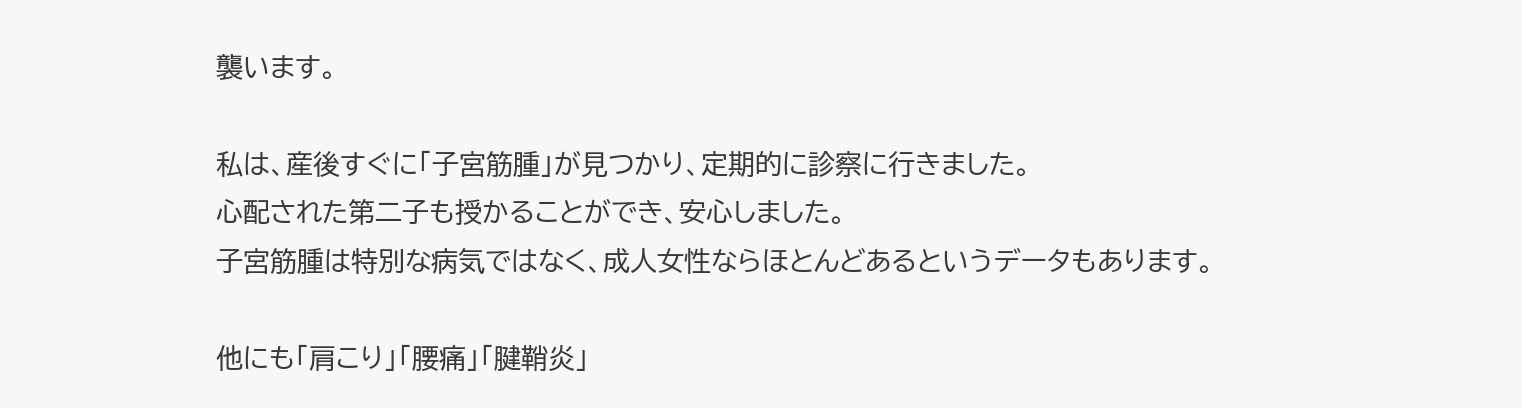襲います。

私は、産後すぐに「子宮筋腫」が見つかり、定期的に診察に行きました。
心配された第二子も授かることができ、安心しました。
子宮筋腫は特別な病気ではなく、成人女性ならほとんどあるというデータもあります。

他にも「肩こり」「腰痛」「腱鞘炎」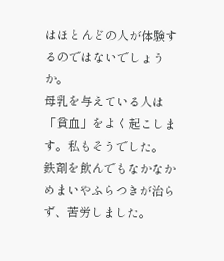はほとんどの人が体験するのではないでしょうか。
母乳を与えている人は「貧血」をよく起こします。私もそうでした。
鉄剤を飲んでもなかなかめまいやふらつきが治らず、苦労しました。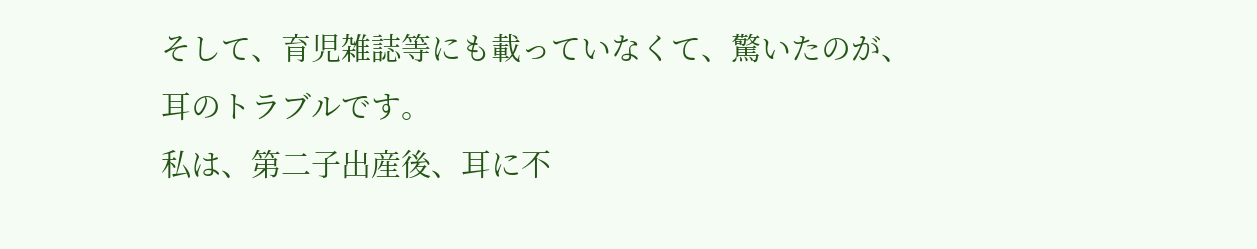そして、育児雑誌等にも載っていなくて、驚いたのが、耳のトラブルです。
私は、第二子出産後、耳に不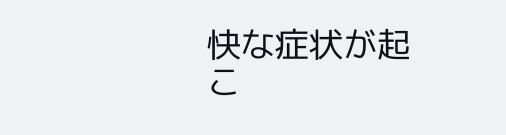快な症状が起こ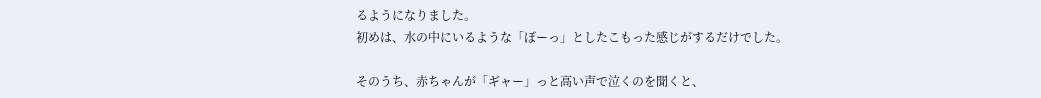るようになりました。
初めは、水の中にいるような「ぼーっ」としたこもった感じがするだけでした。

そのうち、赤ちゃんが「ギャー」っと高い声で泣くのを聞くと、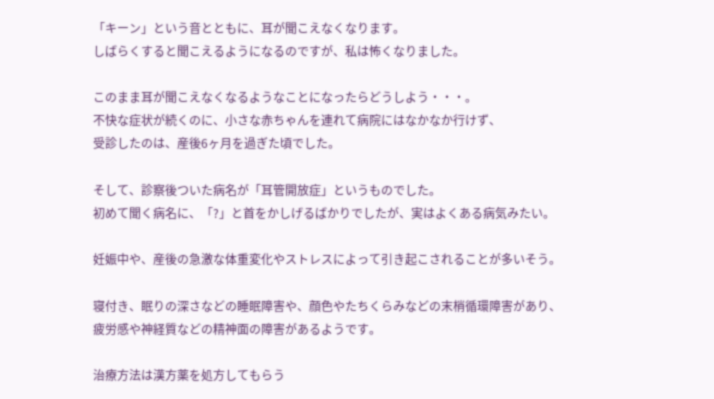「キーン」という音とともに、耳が聞こえなくなります。
しばらくすると聞こえるようになるのですが、私は怖くなりました。

このまま耳が聞こえなくなるようなことになったらどうしよう・・・。
不快な症状が続くのに、小さな赤ちゃんを連れて病院にはなかなか行けず、
受診したのは、産後6ヶ月を過ぎた頃でした。

そして、診察後ついた病名が「耳管開放症」というものでした。
初めて聞く病名に、「?」と首をかしげるばかりでしたが、実はよくある病気みたい。

妊娠中や、産後の急激な体重変化やストレスによって引き起こされることが多いそう。

寝付き、眠りの深さなどの睡眠障害や、顔色やたちくらみなどの末梢循環障害があり、
疲労感や神経質などの精神面の障害があるようです。

治療方法は漢方薬を処方してもらう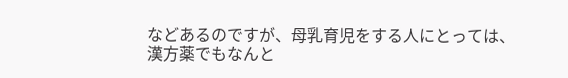などあるのですが、母乳育児をする人にとっては、
漢方薬でもなんと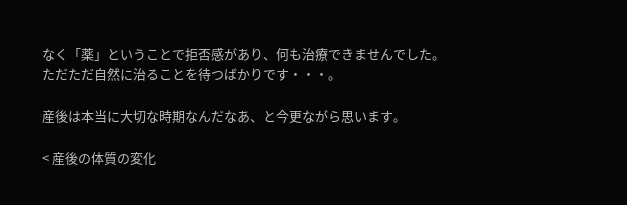なく「薬」ということで拒否感があり、何も治療できませんでした。
ただただ自然に治ることを待つばかりです・・・。

産後は本当に大切な時期なんだなあ、と今更ながら思います。

< 産後の体質の変化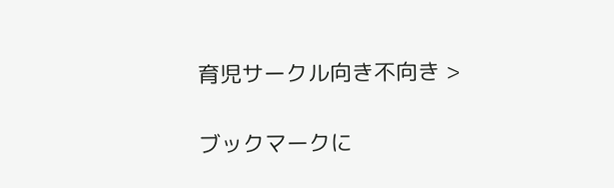育児サークル向き不向き >

ブックマークに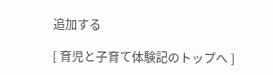追加する

[ 育児と子育て体験記のトップへ ]